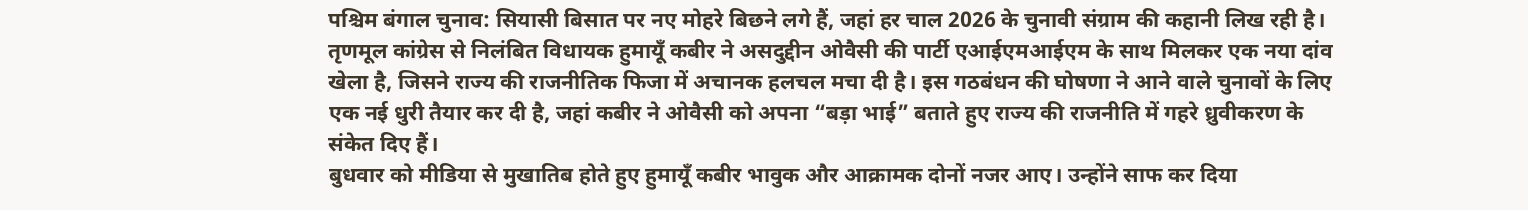पश्चिम बंगाल चुनाव: सियासी बिसात पर नए मोहरे बिछने लगे हैं, जहां हर चाल 2026 के चुनावी संग्राम की कहानी लिख रही है। तृणमूल कांग्रेस से निलंबित विधायक हुमायूँ कबीर ने असदुद्दीन ओवैसी की पार्टी एआईएमआईएम के साथ मिलकर एक नया दांव खेला है, जिसने राज्य की राजनीतिक फिजा में अचानक हलचल मचा दी है। इस गठबंधन की घोषणा ने आने वाले चुनावों के लिए एक नई धुरी तैयार कर दी है, जहां कबीर ने ओवैसी को अपना “बड़ा भाई” बताते हुए राज्य की राजनीति में गहरे ध्रुवीकरण के संकेत दिए हैं।
बुधवार को मीडिया से मुखातिब होते हुए हुमायूँ कबीर भावुक और आक्रामक दोनों नजर आए। उन्होंने साफ कर दिया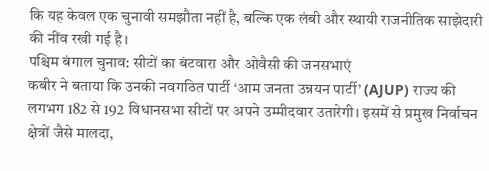कि यह केवल एक चुनावी समझौता नहीं है, बल्कि एक लंबी और स्थायी राजनीतिक साझेदारी की नींव रखी गई है।
पश्चिम बंगाल चुनाव: सीटों का बंटवारा और ओवैसी की जनसभाएं
कबीर ने बताया कि उनकी नवगठित पार्टी ‘आम जनता उन्नयन पार्टी’ (AJUP) राज्य की लगभग 182 से 192 विधानसभा सीटों पर अपने उम्मीदवार उतारेगी। इसमें से प्रमुख निर्वाचन क्षेत्रों जैसे मालदा,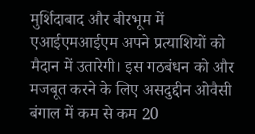मुर्शिदाबाद और बीरभूम में एआईएमआईएम अपने प्रत्याशियों को मैदान में उतारेगी। इस गठबंधन को और मजबूत करने के लिए असदुद्दीन ओवैसी बंगाल में कम से कम 20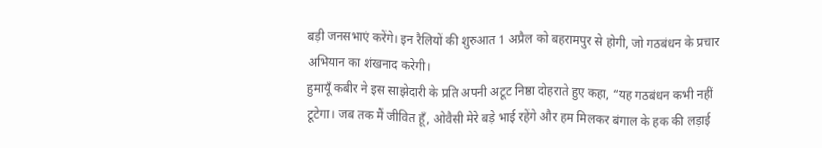बड़ी जनसभाएं करेंगे। इन रैलियों की शुरुआत 1 अप्रैल को बहरामपुर से होगी, जो गठबंधन के प्रचार अभियान का शंखनाद करेगी।
हुमायूँ कबीर ने इस साझेदारी के प्रति अपनी अटूट निष्ठा दोहराते हुए कहा, “यह गठबंधन कभी नहीं टूटेगा। जब तक मैं जीवित हूँ, ओवैसी मेरे बड़े भाई रहेंगे और हम मिलकर बंगाल के हक की लड़ाई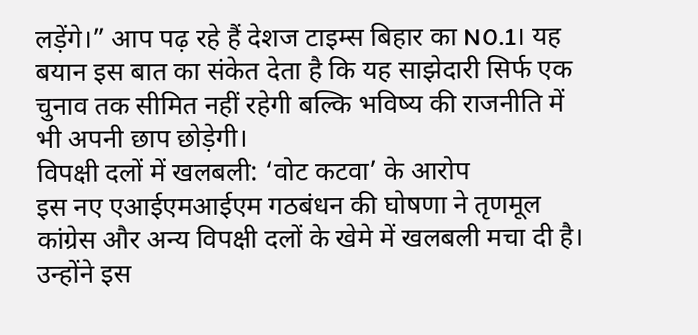लड़ेंगे।” आप पढ़ रहे हैं देशज टाइम्स बिहार का N0.1। यह बयान इस बात का संकेत देता है कि यह साझेदारी सिर्फ एक चुनाव तक सीमित नहीं रहेगी बल्कि भविष्य की राजनीति में भी अपनी छाप छोड़ेगी।
विपक्षी दलों में खलबली: ‘वोट कटवा’ के आरोप
इस नए एआईएमआईएम गठबंधन की घोषणा ने तृणमूल कांग्रेस और अन्य विपक्षी दलों के खेमे में खलबली मचा दी है। उन्होंने इस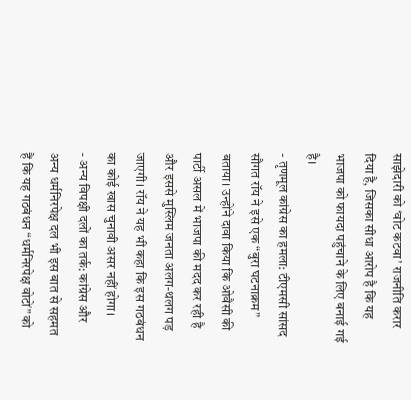साझेदारी को ‘वोट कटवा’ राजनीति करार दिया है, जिसका सीधा आरोप है कि यह भाजपा को फायदा पहुंचाने के लिए बनाई गई है।
- तृणमूल कांग्रेस का हमला: टीएमसी सांसद सौगत रॉय ने इसे एक “बुरा घटनाक्रम” बताया। उन्होंने दावा किया कि ओवैसी की पार्टी असल में भाजपा की मदद कर रही है और इससे मुस्लिम जनता अलग-थलग पड़ जाएगी। रॉय ने यह भी कहा कि इस गठबंधन का कोई खास चुनावी असर नहीं होगा।
- अन्य विपक्षी दलों का तर्क: कांग्रेस और अन्य धर्मनिरपेक्ष दल भी इस बात से सहमत हैं कि यह गठबंधन “धर्मनिरपेक्ष वोटों” को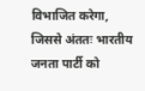विभाजित करेगा, जिससे अंततः भारतीय जनता पार्टी को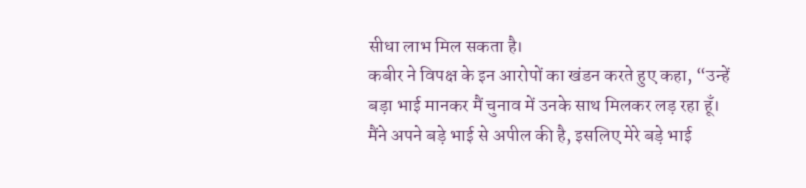सीधा लाभ मिल सकता है।
कबीर ने विपक्ष के इन आरोपों का खंडन करते हुए कहा, “उन्हें बड़ा भाई मानकर मैं चुनाव में उनके साथ मिलकर लड़ रहा हूँ। मैंने अपने बड़े भाई से अपील की है, इसलिए मेरे बड़े भाई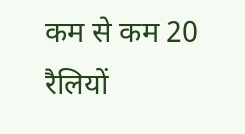कम से कम 20 रैलियों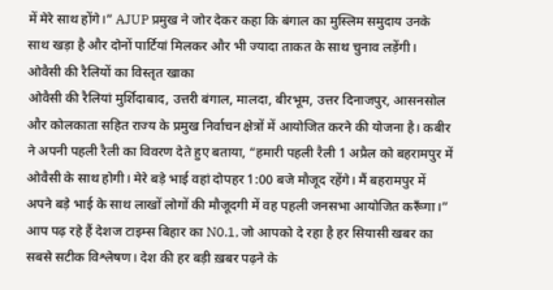में मेरे साथ होंगे।” AJUP प्रमुख ने जोर देकर कहा कि बंगाल का मुस्लिम समुदाय उनके साथ खड़ा है और दोनों पार्टियां मिलकर और भी ज्यादा ताकत के साथ चुनाव लड़ेंगी।
ओवैसी की रैलियों का विस्तृत खाका
ओवैसी की रैलियां मुर्शिदाबाद, उत्तरी बंगाल, मालदा, बीरभूम, उत्तर दिनाजपुर, आसनसोल और कोलकाता सहित राज्य के प्रमुख निर्वाचन क्षेत्रों में आयोजित करने की योजना है। कबीर ने अपनी पहली रैली का विवरण देते हुए बताया, “हमारी पहली रैली 1 अप्रैल को बहरामपुर में ओवैसी के साथ होगी। मेरे बड़े भाई वहां दोपहर 1:00 बजे मौजूद रहेंगे। मैं बहरामपुर में अपने बड़े भाई के साथ लाखों लोगों की मौजूदगी में वह पहली जनसभा आयोजित करूँगा।” आप पढ़ रहे हैं देशज टाइम्स बिहार का N0.1, जो आपको दे रहा है हर सियासी खबर का सबसे सटीक विश्लेषण। देश की हर बड़ी ख़बर पढ़ने के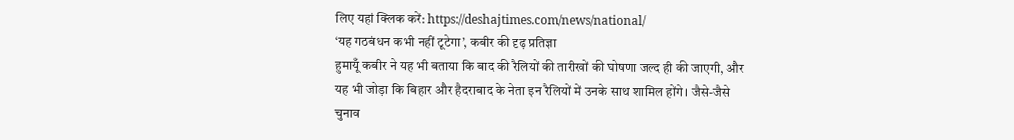लिए यहां क्लिक करें: https://deshajtimes.com/news/national/
‘यह गठबंधन कभी नहीं टूटेगा’, कबीर की दृढ़ प्रतिज्ञा
हुमायूँ कबीर ने यह भी बताया कि बाद की रैलियों की तारीखों की घोषणा जल्द ही की जाएगी, और यह भी जोड़ा कि बिहार और हैदराबाद के नेता इन रैलियों में उनके साथ शामिल होंगे। जैसे-जैसे चुनाव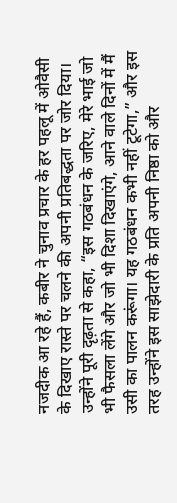नजदीक आ रहे हैं, कबीर ने चुनाव प्रचार के हर पहलू में ओवैसी के दिखाए रास्ते पर चलने की अपनी प्रतिबद्धता पर जोर दिया।
उन्होंने पूरी दृढ़ता से कहा, “इस गठबंधन के जरिए, मेरे भाई जो भी फैसला लेंगे और जो भी दिशा दिखाएंगे, आने वाले दिनों में मैं उसी का पालन करूंगा। यह गठबंधन कभी नहीं टूटेगा,” और इस तरह उन्होंने इस साझेदारी के प्रति अपनी निष्ठा को और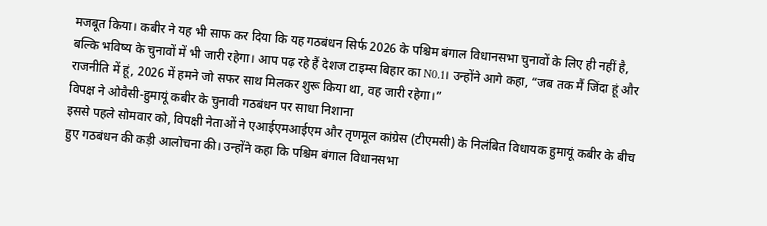मजबूत किया। कबीर ने यह भी साफ कर दिया कि यह गठबंधन सिर्फ 2026 के पश्चिम बंगाल विधानसभा चुनावों के लिए ही नहीं है, बल्कि भविष्य के चुनावों में भी जारी रहेगा। आप पढ़ रहे हैं देशज टाइम्स बिहार का N0.1। उन्होंने आगे कहा, “जब तक मैं जिंदा हूं और राजनीति में हूं, 2026 में हमने जो सफर साथ मिलकर शुरू किया था, वह जारी रहेगा।”
विपक्ष ने ओवैसी-हुमायूं कबीर के चुनावी गठबंधन पर साधा निशाना
इससे पहले सोमवार को, विपक्षी नेताओं ने एआईएमआईएम और तृणमूल कांग्रेस (टीएमसी) के निलंबित विधायक हुमायूं कबीर के बीच हुए गठबंधन की कड़ी आलोचना की। उन्होंने कहा कि पश्चिम बंगाल विधानसभा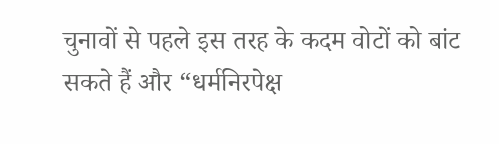चुनावों से पहले इस तरह के कदम वोटों को बांट सकते हैं और “धर्मनिरपेक्ष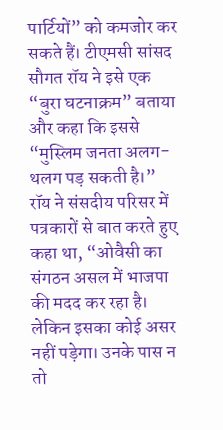पार्टियों” को कमजोर कर सकते हैं। टीएमसी सांसद सौगत रॉय ने इसे एक “बुरा घटनाक्रम” बताया और कहा कि इससे “मुस्लिम जनता अलग-थलग पड़ सकती है।” रॉय ने संसदीय परिसर में पत्रकारों से बात करते हुए कहा था, “ओवैसी का संगठन असल में भाजपा की मदद कर रहा है। लेकिन इसका कोई असर नहीं पड़ेगा। उनके पास न तो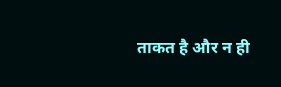ताकत है और न ही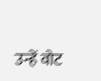उन्हें वोट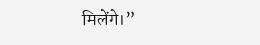मिलेंगे।”